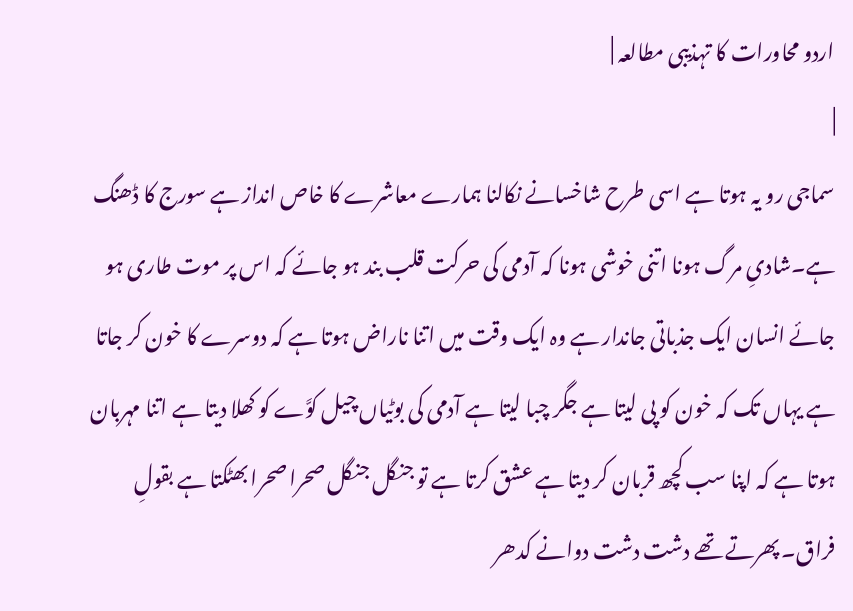اردو محاورات کا تہذیبی مطالعہ |
|
سماجی رو یہ ہوتا ہے اسی طرح شاخسانے نکالنا ہمارے معاشرے کا خاص انداز ہے سورج کا ڈھنگ ہے۔شادیِ مرگ ہونا اتنی خوشی ہونا کہ آدمی کی حرکت قلب بند ہو جائے کہ اس پر موت طاری ہو جائے انسان ایک جذباتی جاندار ہے وہ ایک وقت میں اتنا ناراض ہوتا ہے کہ دوسرے کا خون کر جاتا ہے یہاں تک کہ خون کو پی لیتا ہے جگر چبا لیتا ہے آدمی کی بوٹیاں چیل کوَّے کو کھلا دیتا ہے اتنا مہربان ہوتا ہے کہ اپنا سب کچھ قربان کر دیتا ہے عشق کرتا ہے تو جنگل جنگل صحرا صحرا بھٹکتا ہے بقولِ فراق۔ پھرتے تھے دشت دشت دوانے کدھر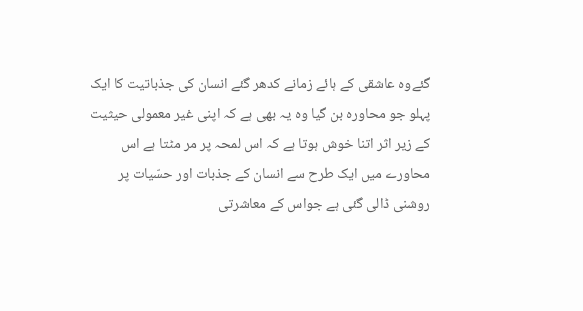گئےوہ عاشقی کے ہائے زمانے کدھر گئے انسان کی جذباتیت کا ایک پہلو جو محاورہ بن گیا وہ یہ بھی ہے کہ اپنی غیر معمولی حیثیت کے زیر اثر اتنا خوش ہوتا ہے کہ اس لمحہ پر مر مٹتا ہے اس محاورے میں ایک طرح سے انسان کے جذبات اور حسّیات پر روشنی ڈالی گئی ہے جواس کے معاشرتی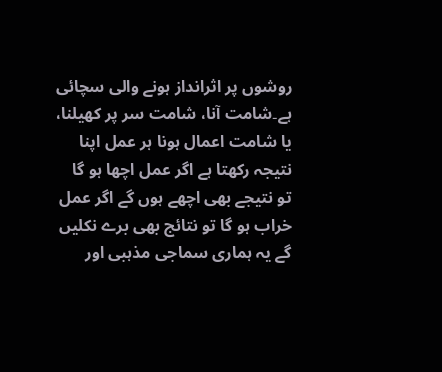روشوں پر اثرانداز ہونے والی سچائی ہے۔شامت آنا، شامت سر پر کھیلنا، یا شامت اعمال ہونا ہر عمل اپنا نتیجہ رکھتا ہے اگر عمل اچھا ہو گا تو نتیجے بھی اچھے ہوں گے اگر عمل خراب ہو گا تو نتائج بھی برے نکلیں گے یہ ہماری سماجی مذہبی اور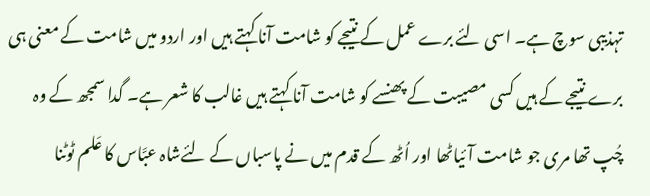تہذیبی سوچ ہے۔ اسی لئے برے عمل کے نتیجے کو شامت آنا کہتے ہیں اور اردو میں شامت کے معنی ہی برے نتیجے کے ہیں کسی مصیبت کے پھنسے کو شامت آنا کہتے ہیں غالب کا شعر ہے۔ گدا سمجھ کے وہ چُپ تھا مری جو شامت آئیاٹھا اور اُٹھ کے قدم میں نے پاسباں کے لئےشاہ عبَّاس کا عَلم ٹوٹنا